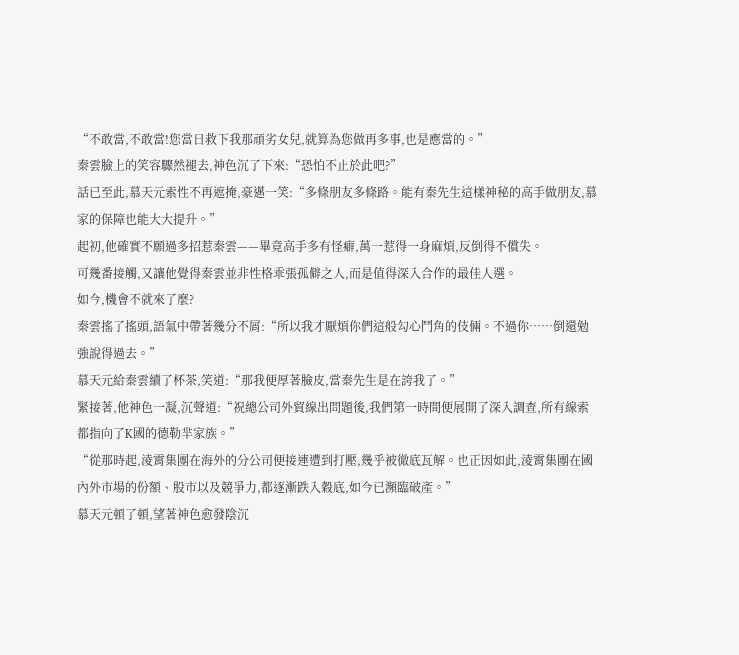“不敢當,不敢當!您當日救下我那頑劣女兒,就算為您做再多事,也是應當的。”
秦雲臉上的笑容驟然褪去,神色沉了下來:“恐怕不止於此吧?”
話已至此,慕天元索性不再遮掩,豪邁一笑:“多條朋友多條路。能有秦先生這樣神秘的高手做朋友,慕家的保障也能大大提升。”
起初,他確實不願過多招惹秦雲——畢竟高手多有怪癖,萬一惹得一身麻煩,反倒得不償失。
可幾番接觸,又讓他覺得秦雲並非性格乖張孤僻之人,而是值得深入合作的最佳人選。
如今,機會不就來了麼?
秦雲搖了搖頭,語氣中帶著幾分不屑:“所以我才厭煩你們這般勾心鬥角的伎倆。不過你……倒還勉強說得過去。”
慕天元給秦雲續了杯茶,笑道:“那我便厚著臉皮,當秦先生是在誇我了。”
緊接著,他神色一凝,沉聲道:“祝總公司外貿線出問題後,我們第一時間便展開了深入調查,所有線索都指向了K國的德勒羋家族。”
“從那時起,淩霄集團在海外的分公司便接連遭到打壓,幾乎被徹底瓦解。也正因如此,淩霄集團在國內外市場的份額、股市以及競爭力,都逐漸跌入穀底,如今已瀕臨破產。”
慕天元頓了頓,望著神色愈發陰沉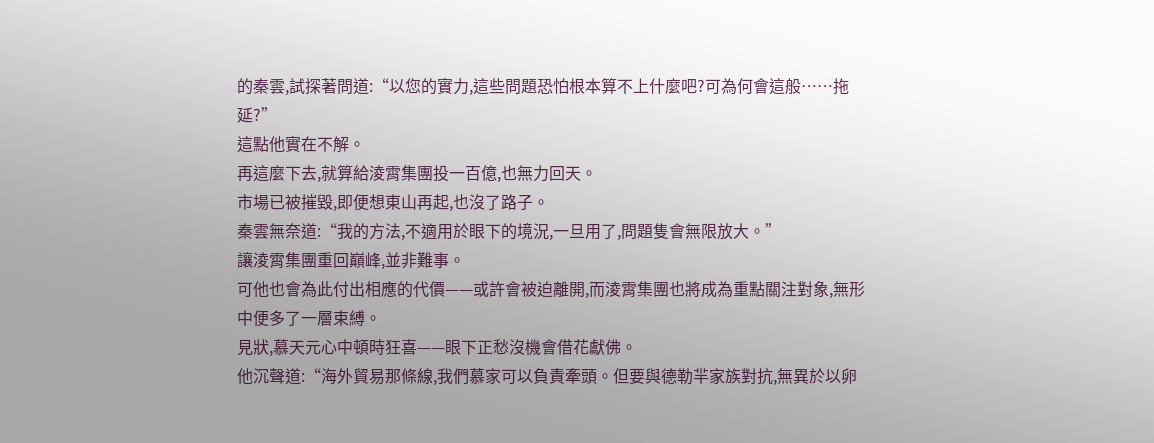的秦雲,試探著問道:“以您的實力,這些問題恐怕根本算不上什麼吧?可為何會這般……拖延?”
這點他實在不解。
再這麼下去,就算給淩霄集團投一百億,也無力回天。
市場已被摧毀,即便想東山再起,也沒了路子。
秦雲無奈道:“我的方法,不適用於眼下的境況,一旦用了,問題隻會無限放大。”
讓淩霄集團重回巔峰,並非難事。
可他也會為此付出相應的代價——或許會被迫離開,而淩霄集團也將成為重點關注對象,無形中便多了一層束縛。
見狀,慕天元心中頓時狂喜——眼下正愁沒機會借花獻佛。
他沉聲道:“海外貿易那條線,我們慕家可以負責牽頭。但要與德勒羋家族對抗,無異於以卵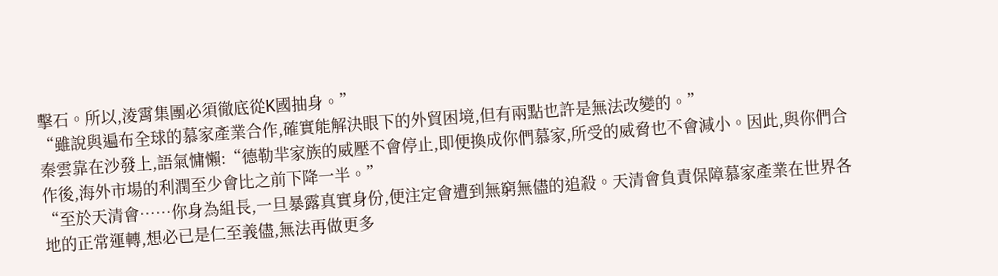擊石。所以,淩霄集團必須徹底從K國抽身。”
“雖說與遍布全球的慕家產業合作,確實能解決眼下的外貿困境,但有兩點也許是無法改變的。”
秦雲靠在沙發上,語氣慵懶:“德勒羋家族的威壓不會停止,即便換成你們慕家,所受的威脅也不會減小。因此,與你們合作後,海外市場的利潤至少會比之前下降一半。”
“至於天清會……你身為組長,一旦暴露真實身份,便注定會遭到無窮無儘的追殺。天清會負責保障慕家產業在世界各地的正常運轉,想必已是仁至義儘,無法再做更多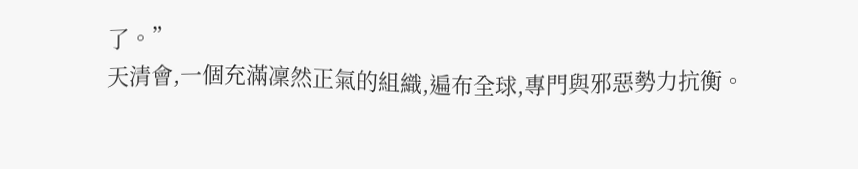了。”
天清會,一個充滿凜然正氣的組織,遍布全球,專門與邪惡勢力抗衡。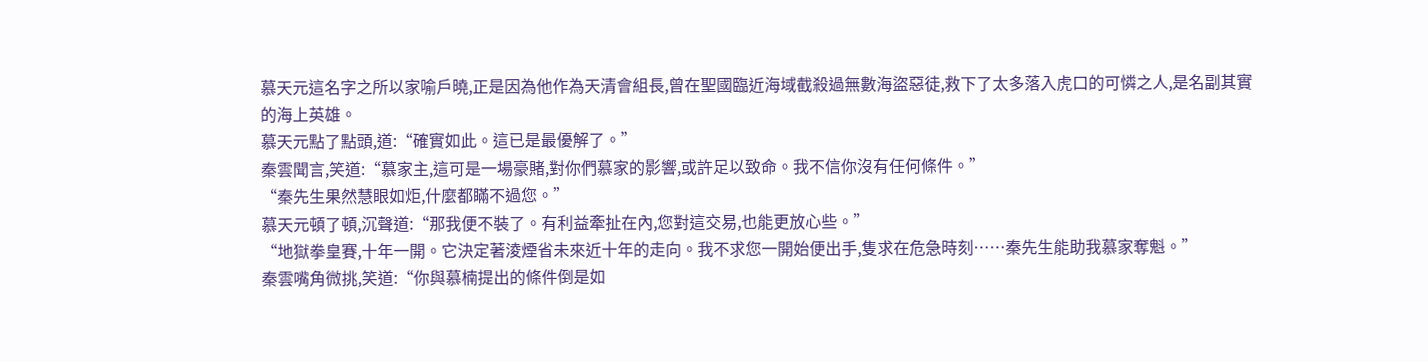慕天元這名字之所以家喻戶曉,正是因為他作為天清會組長,曾在聖國臨近海域截殺過無數海盜惡徒,救下了太多落入虎口的可憐之人,是名副其實的海上英雄。
慕天元點了點頭,道:“確實如此。這已是最優解了。”
秦雲聞言,笑道:“慕家主,這可是一場豪賭,對你們慕家的影響,或許足以致命。我不信你沒有任何條件。”
“秦先生果然慧眼如炬,什麼都瞞不過您。”
慕天元頓了頓,沉聲道:“那我便不裝了。有利益牽扯在內,您對這交易,也能更放心些。”
“地獄拳皇賽,十年一開。它決定著淩煙省未來近十年的走向。我不求您一開始便出手,隻求在危急時刻……秦先生能助我慕家奪魁。”
秦雲嘴角微挑,笑道:“你與慕楠提出的條件倒是如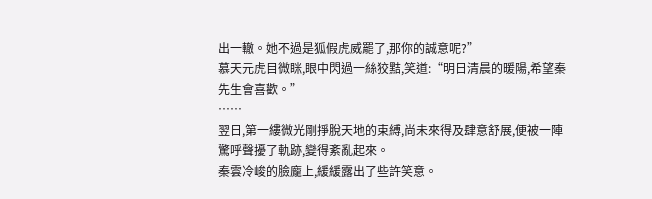出一轍。她不過是狐假虎威罷了,那你的誠意呢?”
慕天元虎目微眯,眼中閃過一絲狡黠,笑道:“明日清晨的暖陽,希望秦先生會喜歡。”
……
翌日,第一縷微光剛掙脫天地的束縛,尚未來得及肆意舒展,便被一陣驚呼聲擾了軌跡,變得紊亂起來。
秦雲冷峻的臉龐上,緩緩露出了些許笑意。